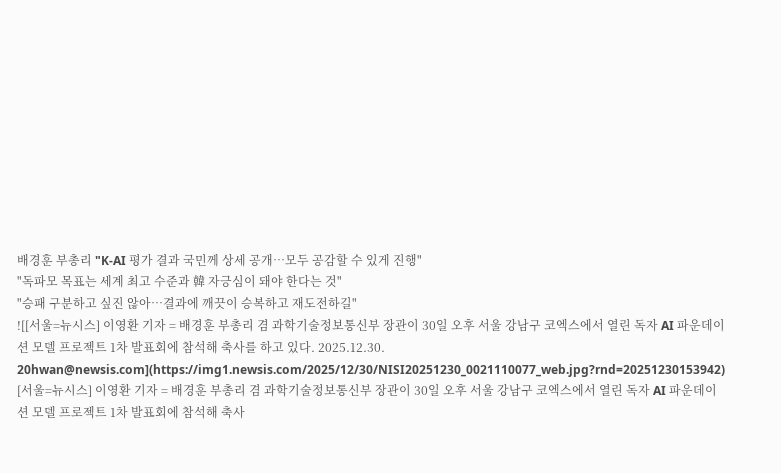배경훈 부총리 "K-AI 평가 결과 국민께 상세 공개…모두 공감할 수 있게 진행"
"독파모 목표는 세계 최고 수준과 韓 자긍심이 돼야 한다는 것"
"승패 구분하고 싶진 않아…결과에 깨끗이 승복하고 재도전하길"
![[서울=뉴시스] 이영환 기자 = 배경훈 부총리 겸 과학기술정보통신부 장관이 30일 오후 서울 강남구 코엑스에서 열린 독자 AI 파운데이션 모델 프로젝트 1차 발표회에 참석해 축사를 하고 있다. 2025.12.30. 20hwan@newsis.com](https://img1.newsis.com/2025/12/30/NISI20251230_0021110077_web.jpg?rnd=20251230153942)
[서울=뉴시스] 이영환 기자 = 배경훈 부총리 겸 과학기술정보통신부 장관이 30일 오후 서울 강남구 코엑스에서 열린 독자 AI 파운데이션 모델 프로젝트 1차 발표회에 참석해 축사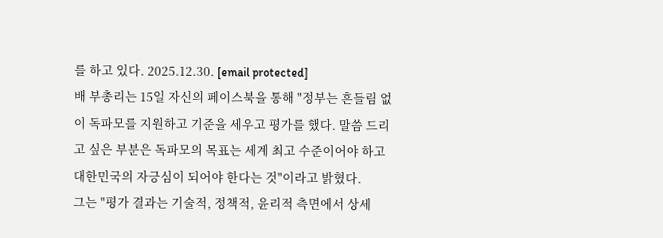를 하고 있다. 2025.12.30. [email protected]
배 부총리는 15일 자신의 페이스북을 통해 "정부는 흔들림 없이 독파모를 지원하고 기준을 세우고 평가를 했다. 말씀 드리고 싶은 부분은 독파모의 목표는 세계 최고 수준이어야 하고 대한민국의 자긍심이 되어야 한다는 것"이라고 밝혔다.
그는 "평가 결과는 기술적, 정책적, 윤리적 측면에서 상세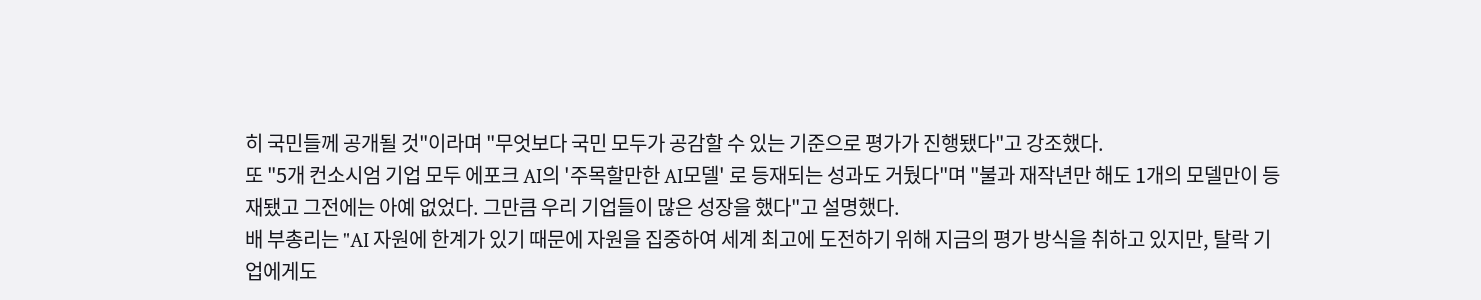히 국민들께 공개될 것"이라며 "무엇보다 국민 모두가 공감할 수 있는 기준으로 평가가 진행됐다"고 강조했다.
또 "5개 컨소시엄 기업 모두 에포크 AI의 '주목할만한 AI모델' 로 등재되는 성과도 거뒀다"며 "불과 재작년만 해도 1개의 모델만이 등재됐고 그전에는 아예 없었다. 그만큼 우리 기업들이 많은 성장을 했다"고 설명했다.
배 부총리는 "AI 자원에 한계가 있기 때문에 자원을 집중하여 세계 최고에 도전하기 위해 지금의 평가 방식을 취하고 있지만, 탈락 기업에게도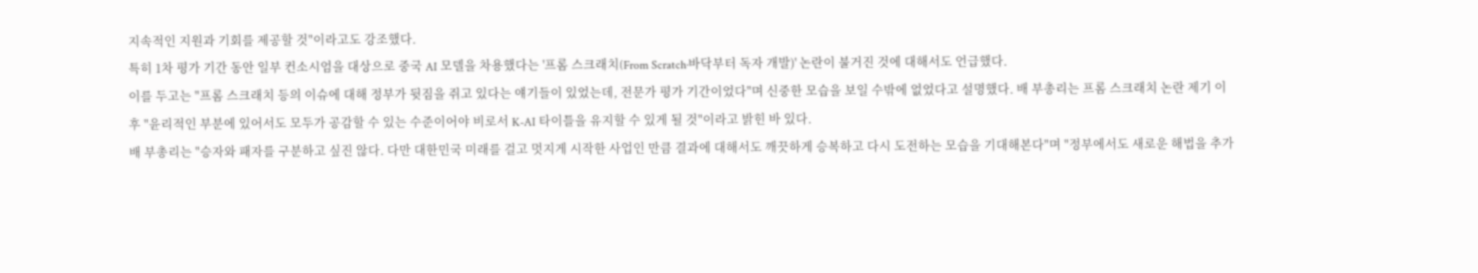지속적인 지원과 기회를 제공할 것"이라고도 강조했다.
특히 1차 평가 기간 동안 일부 컨소시엄을 대상으로 중국 AI 모델을 차용했다는 '프롬 스크래치(From Scratch·바닥부터 독자 개발)' 논란이 불거진 것에 대해서도 언급했다.
이를 두고는 "프롬 스크래치 등의 이슈에 대해 정부가 뒷짐을 쥐고 있다는 얘기들이 있었는데, 전문가 평가 기간이었다"며 신중한 모습을 보일 수밖에 없었다고 설명했다. 배 부총리는 프롬 스크래치 논란 제기 이후 "윤리적인 부분에 있어서도 모두가 공감할 수 있는 수준이어야 비로서 K-AI 타이틀을 유지할 수 있게 될 것"이라고 밝힌 바 있다.
배 부총리는 "승자와 패자를 구분하고 싶진 않다. 다만 대한민국 미래를 걸고 멋지게 시작한 사업인 만큼 결과에 대해서도 깨끗하게 승복하고 다시 도전하는 모습을 기대해본다"며 "정부에서도 새로운 해법을 추가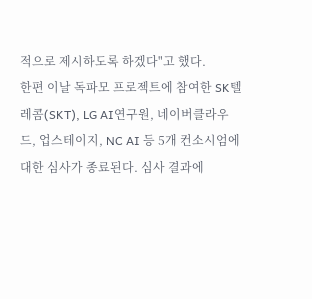적으로 제시하도록 하겠다"고 했다.
한편 이날 독파모 프로젝트에 참여한 SK텔레콤(SKT), LG AI연구원, 네이버클라우드, 업스테이지, NC AI 등 5개 컨소시엄에 대한 심사가 종료된다. 심사 결과에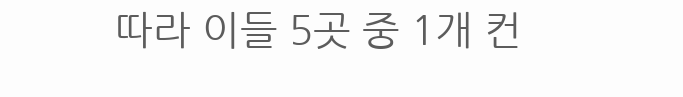따라 이들 5곳 중 1개 컨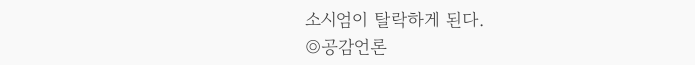소시엄이 탈락하게 된다.
◎공감언론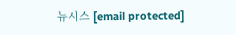뉴시스 [email protected]